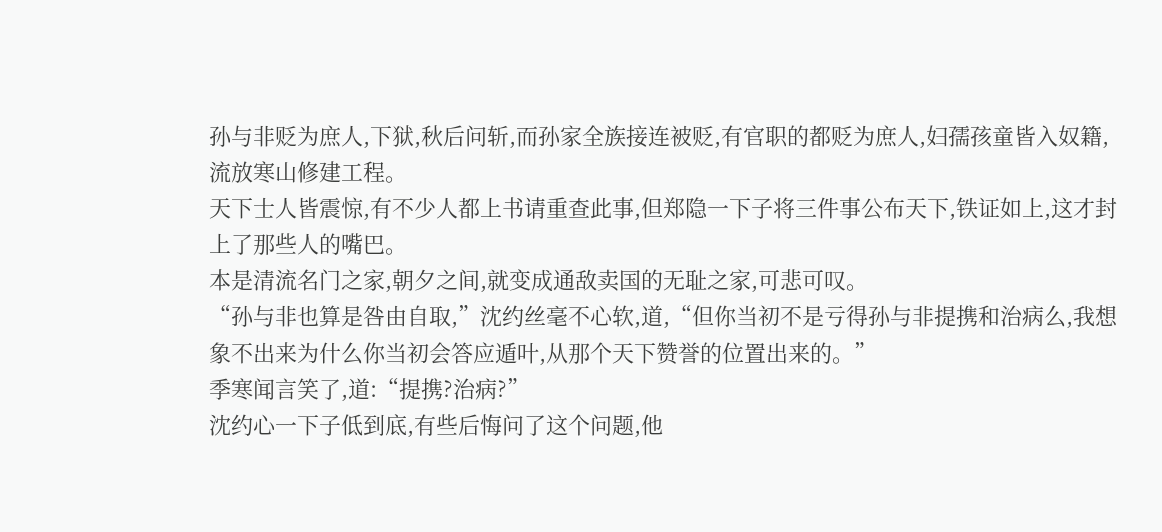孙与非贬为庶人,下狱,秋后问斩,而孙家全族接连被贬,有官职的都贬为庶人,妇孺孩童皆入奴籍,流放寒山修建工程。
天下士人皆震惊,有不少人都上书请重查此事,但郑隐一下子将三件事公布天下,铁证如上,这才封上了那些人的嘴巴。
本是清流名门之家,朝夕之间,就变成通敌卖国的无耻之家,可悲可叹。
“孙与非也算是咎由自取,”沈约丝毫不心软,道,“但你当初不是亏得孙与非提携和治病么,我想象不出来为什么你当初会答应遁叶,从那个天下赞誉的位置出来的。”
季寒闻言笑了,道:“提携?治病?”
沈约心一下子低到底,有些后悔问了这个问题,他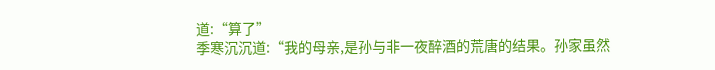道:“算了”
季寒沉沉道:“我的母亲,是孙与非一夜醉酒的荒唐的结果。孙家虽然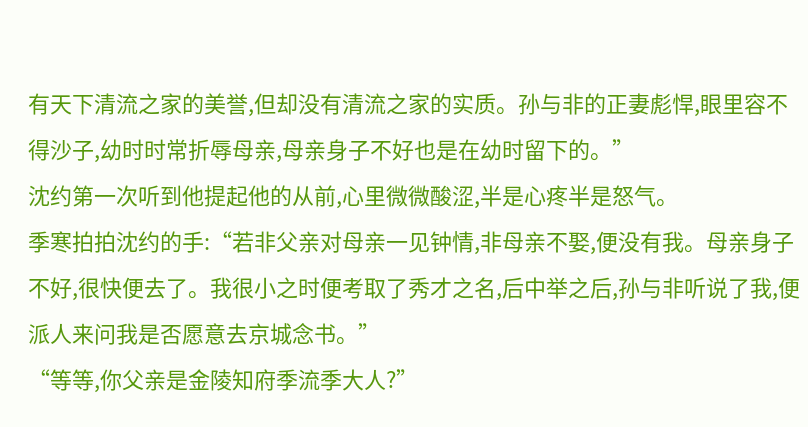有天下清流之家的美誉,但却没有清流之家的实质。孙与非的正妻彪悍,眼里容不得沙子,幼时时常折辱母亲,母亲身子不好也是在幼时留下的。”
沈约第一次听到他提起他的从前,心里微微酸涩,半是心疼半是怒气。
季寒拍拍沈约的手:“若非父亲对母亲一见钟情,非母亲不娶,便没有我。母亲身子不好,很快便去了。我很小之时便考取了秀才之名,后中举之后,孙与非听说了我,便派人来问我是否愿意去京城念书。”
“等等,你父亲是金陵知府季流季大人?”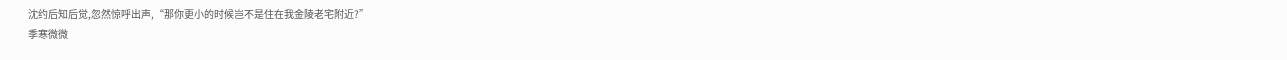沈约后知后觉,忽然惊呼出声,“那你更小的时候岂不是住在我金陵老宅附近?”
季寒微微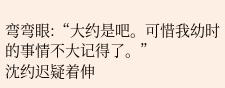弯弯眼:“大约是吧。可惜我幼时的事情不大记得了。”
沈约迟疑着伸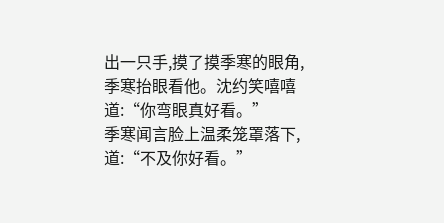出一只手,摸了摸季寒的眼角,季寒抬眼看他。沈约笑嘻嘻道:“你弯眼真好看。”
季寒闻言脸上温柔笼罩落下,道:“不及你好看。”